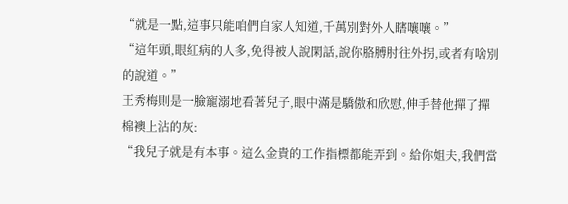“就是一點,這事只能咱們自家人知道,千萬別對外人瞎嚷嚷。”
“這年頭,眼紅病的人多,免得被人說閑話,說你胳膊肘往外拐,或者有啥別的說道。”
王秀梅則是一臉寵溺地看著兒子,眼中滿是驕傲和欣慰,伸手替他撣了撣棉襖上沾的灰:
“我兒子就是有本事。這么金貴的工作指標都能弄到。給你姐夫,我們當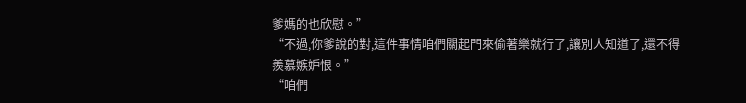爹媽的也欣慰。”
“不過,你爹說的對,這件事情咱們關起門來偷著樂就行了,讓別人知道了,還不得羨慕嫉妒恨。”
“咱們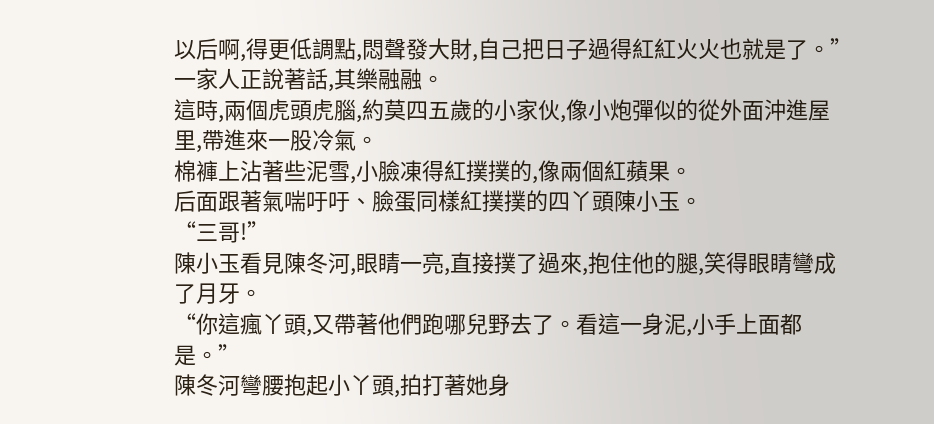以后啊,得更低調點,悶聲發大財,自己把日子過得紅紅火火也就是了。”
一家人正說著話,其樂融融。
這時,兩個虎頭虎腦,約莫四五歲的小家伙,像小炮彈似的從外面沖進屋里,帶進來一股冷氣。
棉褲上沾著些泥雪,小臉凍得紅撲撲的,像兩個紅蘋果。
后面跟著氣喘吁吁、臉蛋同樣紅撲撲的四丫頭陳小玉。
“三哥!”
陳小玉看見陳冬河,眼睛一亮,直接撲了過來,抱住他的腿,笑得眼睛彎成了月牙。
“你這瘋丫頭,又帶著他們跑哪兒野去了。看這一身泥,小手上面都是。”
陳冬河彎腰抱起小丫頭,拍打著她身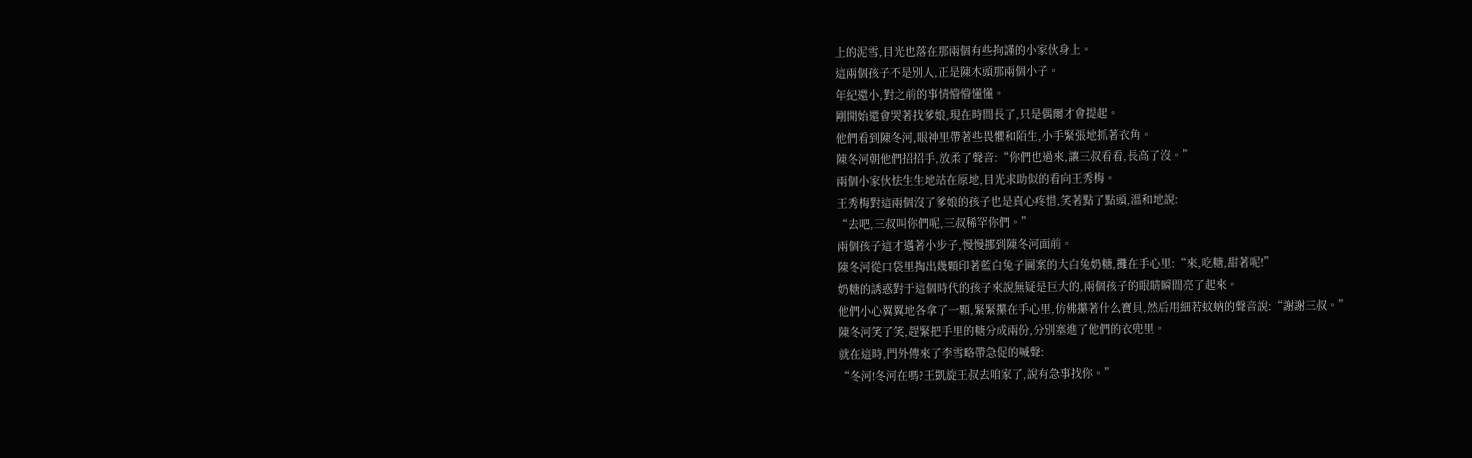上的泥雪,目光也落在那兩個有些拘謹的小家伙身上。
這兩個孩子不是別人,正是陳木頭那兩個小子。
年紀還小,對之前的事情懵懵懂懂。
剛開始還會哭著找爹娘,現在時間長了,只是偶爾才會提起。
他們看到陳冬河,眼神里帶著些畏懼和陌生,小手緊張地抓著衣角。
陳冬河朝他們招招手,放柔了聲音:“你們也過來,讓三叔看看,長高了沒。”
兩個小家伙怯生生地站在原地,目光求助似的看向王秀梅。
王秀梅對這兩個沒了爹娘的孩子也是真心疼惜,笑著點了點頭,溫和地說:
“去吧,三叔叫你們呢,三叔稀罕你們。”
兩個孩子這才邁著小步子,慢慢挪到陳冬河面前。
陳冬河從口袋里掏出幾顆印著藍白兔子圖案的大白兔奶糖,攤在手心里:“來,吃糖,甜著呢!”
奶糖的誘惑對于這個時代的孩子來說無疑是巨大的,兩個孩子的眼睛瞬間亮了起來。
他們小心翼翼地各拿了一顆,緊緊攥在手心里,仿佛攥著什么寶貝,然后用細若蚊蚋的聲音說:“謝謝三叔。”
陳冬河笑了笑,趕緊把手里的糖分成兩份,分別塞進了他們的衣兜里。
就在這時,門外傳來了李雪略帶急促的喊聲:
“冬河!冬河在嗎?王凱旋王叔去咱家了,說有急事找你。”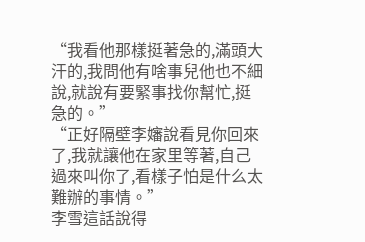“我看他那樣挺著急的,滿頭大汗的,我問他有啥事兒他也不細說,就說有要緊事找你幫忙,挺急的。”
“正好隔壁李嬸說看見你回來了,我就讓他在家里等著,自己過來叫你了,看樣子怕是什么太難辦的事情。”
李雪這話說得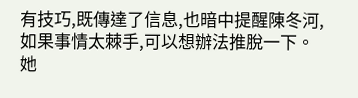有技巧,既傳達了信息,也暗中提醒陳冬河,如果事情太棘手,可以想辦法推脫一下。
她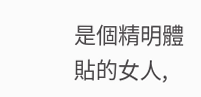是個精明體貼的女人,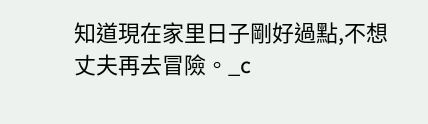知道現在家里日子剛好過點,不想丈夫再去冒險。_c